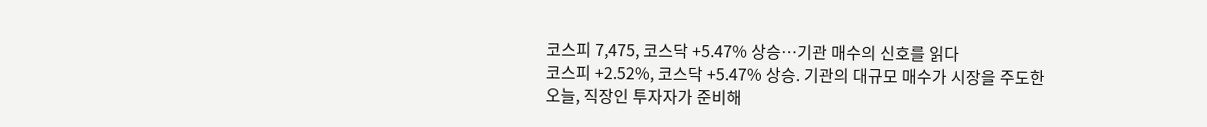코스피 7,475, 코스닥 +5.47% 상승…기관 매수의 신호를 읽다
코스피 +2.52%, 코스닥 +5.47% 상승. 기관의 대규모 매수가 시장을 주도한 오늘, 직장인 투자자가 준비해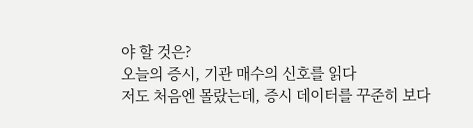야 할 것은?
오늘의 증시, 기관 매수의 신호를 읽다
저도 처음엔 몰랐는데, 증시 데이터를 꾸준히 보다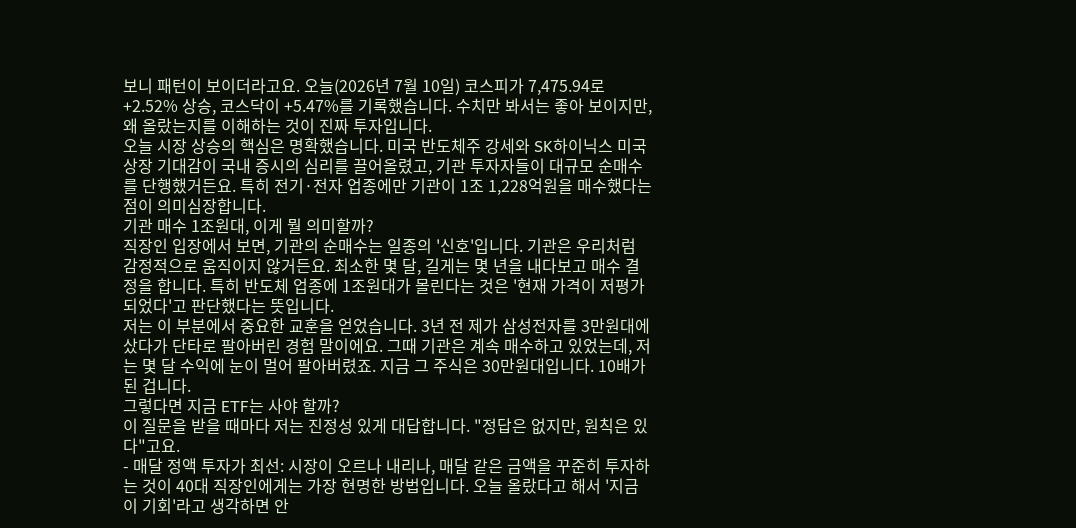보니 패턴이 보이더라고요. 오늘(2026년 7월 10일) 코스피가 7,475.94로 +2.52% 상승, 코스닥이 +5.47%를 기록했습니다. 수치만 봐서는 좋아 보이지만, 왜 올랐는지를 이해하는 것이 진짜 투자입니다.
오늘 시장 상승의 핵심은 명확했습니다. 미국 반도체주 강세와 SK하이닉스 미국 상장 기대감이 국내 증시의 심리를 끌어올렸고, 기관 투자자들이 대규모 순매수를 단행했거든요. 특히 전기·전자 업종에만 기관이 1조 1,228억원을 매수했다는 점이 의미심장합니다.
기관 매수 1조원대, 이게 뭘 의미할까?
직장인 입장에서 보면, 기관의 순매수는 일종의 '신호'입니다. 기관은 우리처럼 감정적으로 움직이지 않거든요. 최소한 몇 달, 길게는 몇 년을 내다보고 매수 결정을 합니다. 특히 반도체 업종에 1조원대가 몰린다는 것은 '현재 가격이 저평가되었다'고 판단했다는 뜻입니다.
저는 이 부분에서 중요한 교훈을 얻었습니다. 3년 전 제가 삼성전자를 3만원대에 샀다가 단타로 팔아버린 경험 말이에요. 그때 기관은 계속 매수하고 있었는데, 저는 몇 달 수익에 눈이 멀어 팔아버렸죠. 지금 그 주식은 30만원대입니다. 10배가 된 겁니다.
그렇다면 지금 ETF는 사야 할까?
이 질문을 받을 때마다 저는 진정성 있게 대답합니다. "정답은 없지만, 원칙은 있다"고요.
- 매달 정액 투자가 최선: 시장이 오르나 내리나, 매달 같은 금액을 꾸준히 투자하는 것이 40대 직장인에게는 가장 현명한 방법입니다. 오늘 올랐다고 해서 '지금이 기회'라고 생각하면 안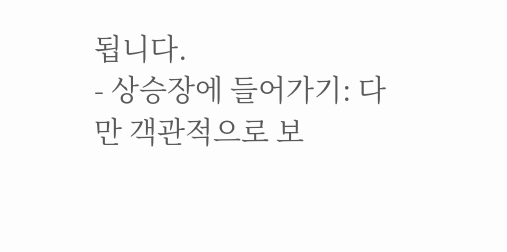됩니다.
- 상승장에 들어가기: 다만 객관적으로 보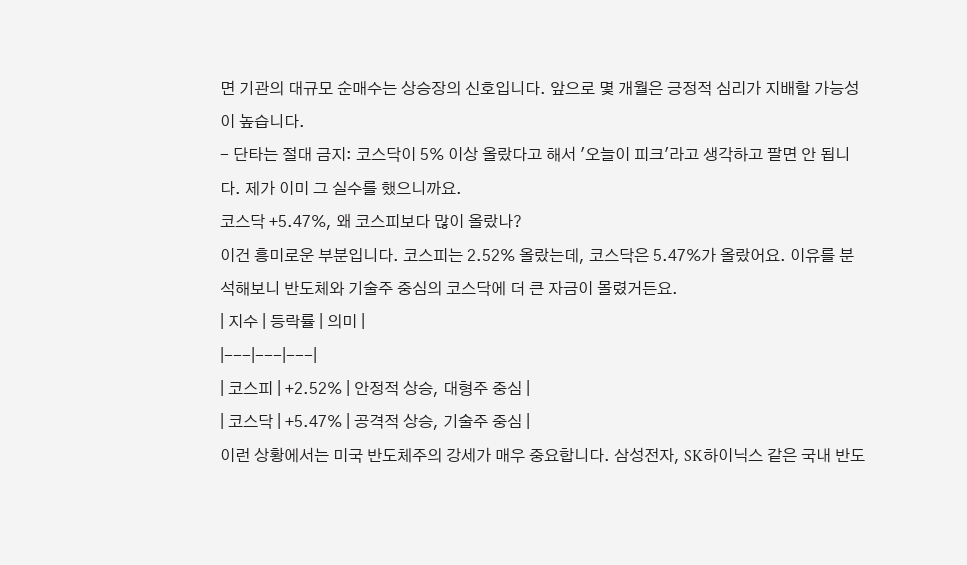면 기관의 대규모 순매수는 상승장의 신호입니다. 앞으로 몇 개월은 긍정적 심리가 지배할 가능성이 높습니다.
- 단타는 절대 금지: 코스닥이 5% 이상 올랐다고 해서 '오늘이 피크'라고 생각하고 팔면 안 됩니다. 제가 이미 그 실수를 했으니까요.
코스닥 +5.47%, 왜 코스피보다 많이 올랐나?
이건 흥미로운 부분입니다. 코스피는 2.52% 올랐는데, 코스닥은 5.47%가 올랐어요. 이유를 분석해보니 반도체와 기술주 중심의 코스닥에 더 큰 자금이 몰렸거든요.
| 지수 | 등락률 | 의미 |
|---|---|---|
| 코스피 | +2.52% | 안정적 상승, 대형주 중심 |
| 코스닥 | +5.47% | 공격적 상승, 기술주 중심 |
이런 상황에서는 미국 반도체주의 강세가 매우 중요합니다. 삼성전자, SK하이닉스 같은 국내 반도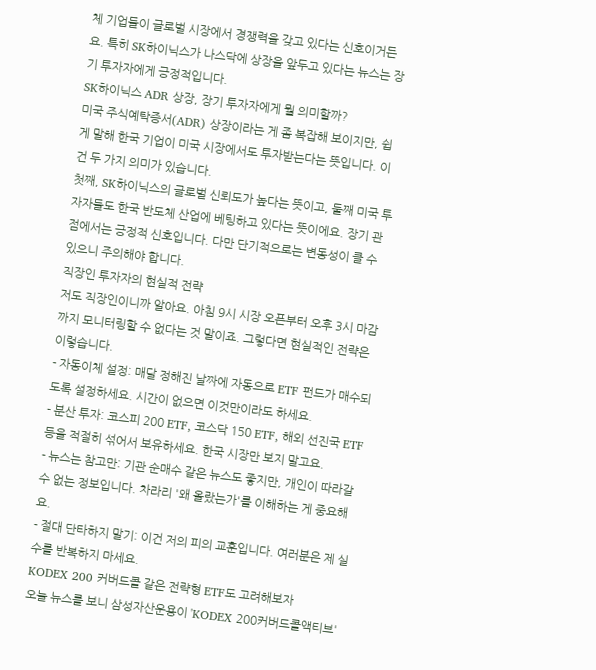체 기업들이 글로벌 시장에서 경쟁력을 갖고 있다는 신호이거든요. 특히 SK하이닉스가 나스닥에 상장을 앞두고 있다는 뉴스는 장기 투자자에게 긍정적입니다.
SK하이닉스 ADR 상장, 장기 투자자에게 뭘 의미할까?
미국 주식예탁증서(ADR) 상장이라는 게 좀 복잡해 보이지만, 쉽게 말해 한국 기업이 미국 시장에서도 투자받는다는 뜻입니다. 이건 두 가지 의미가 있습니다.
첫째, SK하이닉스의 글로벌 신뢰도가 높다는 뜻이고, 둘째 미국 투자자들도 한국 반도체 산업에 베팅하고 있다는 뜻이에요. 장기 관점에서는 긍정적 신호입니다. 다만 단기적으로는 변동성이 클 수 있으니 주의해야 합니다.
직장인 투자자의 현실적 전략
저도 직장인이니까 알아요. 아침 9시 시장 오픈부터 오후 3시 마감까지 모니터링할 수 없다는 것 말이죠. 그렇다면 현실적인 전략은 이렇습니다.
- 자동이체 설정: 매달 정해진 날짜에 자동으로 ETF 펀드가 매수되도록 설정하세요. 시간이 없으면 이것만이라도 하세요.
- 분산 투자: 코스피 200 ETF, 코스닥 150 ETF, 해외 선진국 ETF 등을 적절히 섞어서 보유하세요. 한국 시장만 보지 말고요.
- 뉴스는 참고만: 기관 순매수 같은 뉴스도 좋지만, 개인이 따라갈 수 없는 정보입니다. 차라리 '왜 올랐는가'를 이해하는 게 중요해요.
- 절대 단타하지 말기: 이건 저의 피의 교훈입니다. 여러분은 제 실수를 반복하지 마세요.
KODEX 200 커버드콜 같은 전략형 ETF도 고려해보자
오늘 뉴스를 보니 삼성자산운용이 'KODEX 200커버드콜액티브'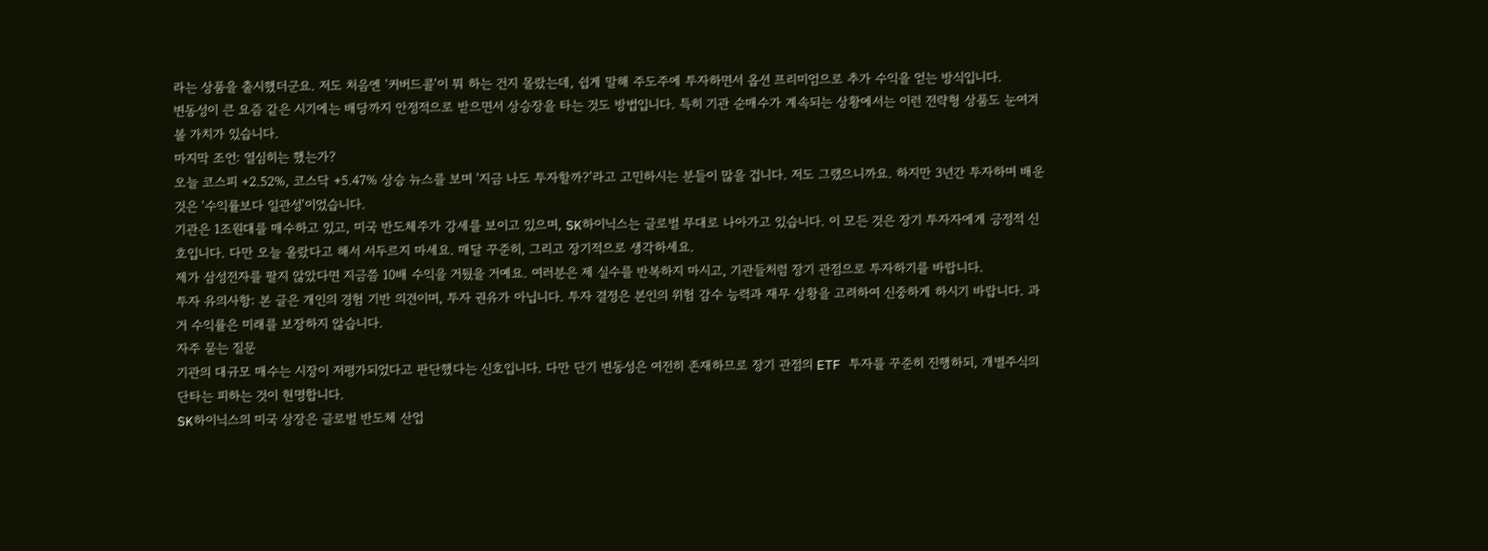라는 상품을 출시했더군요. 저도 처음엔 '커버드콜'이 뭐 하는 건지 몰랐는데, 쉽게 말해 주도주에 투자하면서 옵션 프리미엄으로 추가 수익을 얻는 방식입니다.
변동성이 큰 요즘 같은 시기에는 배당까지 안정적으로 받으면서 상승장을 타는 것도 방법입니다. 특히 기관 순매수가 계속되는 상황에서는 이런 전략형 상품도 눈여겨볼 가치가 있습니다.
마지막 조언: 열심히는 했는가?
오늘 코스피 +2.52%, 코스닥 +5.47% 상승 뉴스를 보며 '지금 나도 투자할까?'라고 고민하시는 분들이 많을 겁니다. 저도 그랬으니까요. 하지만 3년간 투자하며 배운 것은 '수익률보다 일관성'이었습니다.
기관은 1조원대를 매수하고 있고, 미국 반도체주가 강세를 보이고 있으며, SK하이닉스는 글로벌 무대로 나아가고 있습니다. 이 모든 것은 장기 투자자에게 긍정적 신호입니다. 다만 오늘 올랐다고 해서 서두르지 마세요. 매달 꾸준히, 그리고 장기적으로 생각하세요.
제가 삼성전자를 팔지 않았다면 지금쯤 10배 수익을 거뒀을 거예요. 여러분은 제 실수를 반복하지 마시고, 기관들처럼 장기 관점으로 투자하기를 바랍니다.
투자 유의사항: 본 글은 개인의 경험 기반 의견이며, 투자 권유가 아닙니다. 투자 결정은 본인의 위험 감수 능력과 재무 상황을 고려하여 신중하게 하시기 바랍니다. 과거 수익률은 미래를 보장하지 않습니다.
자주 묻는 질문
기관의 대규모 매수는 시장이 저평가되었다고 판단했다는 신호입니다. 다만 단기 변동성은 여전히 존재하므로 장기 관점의 ETF 투자를 꾸준히 진행하되, 개별주식의 단타는 피하는 것이 현명합니다.
SK하이닉스의 미국 상장은 글로벌 반도체 산업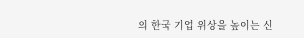의 한국 기업 위상을 높이는 신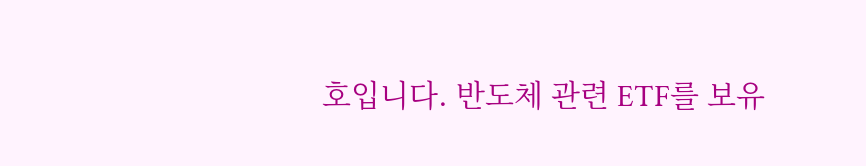호입니다. 반도체 관련 ETF를 보유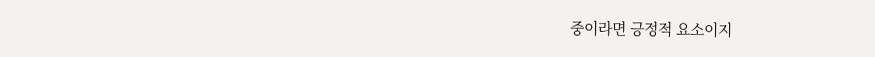중이라면 긍정적 요소이지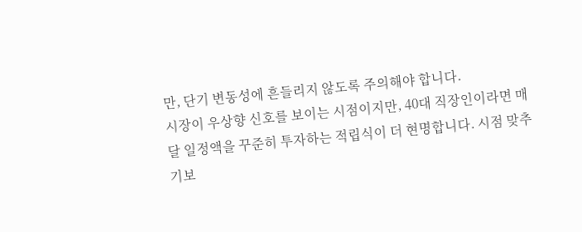만, 단기 변동성에 흔들리지 않도록 주의해야 합니다.
시장이 우상향 신호를 보이는 시점이지만, 40대 직장인이라면 매달 일정액을 꾸준히 투자하는 적립식이 더 현명합니다. 시점 맞추기보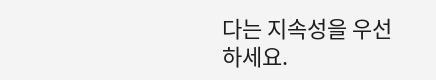다는 지속성을 우선하세요.